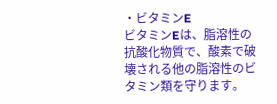・ビタミンE
ビタミンEは、脂溶性の抗酸化物質で、酸素で破壊される他の脂溶性のビタミン類を守ります。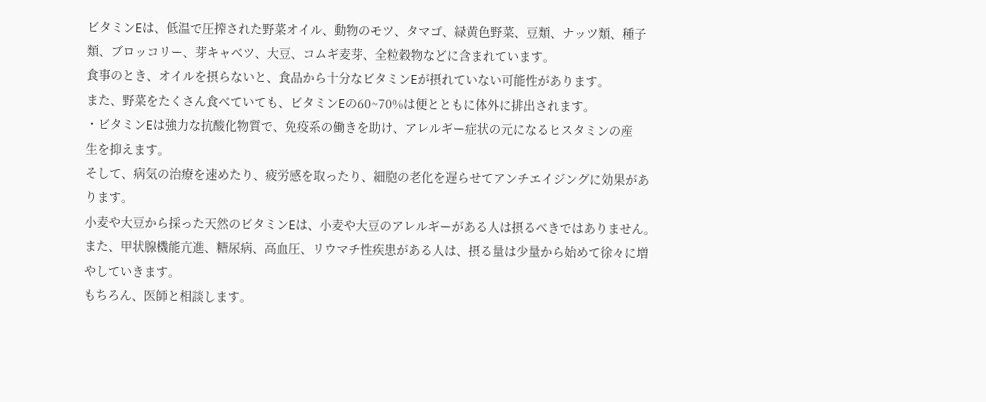ビタミンEは、低温で圧搾された野菜オイル、動物のモツ、タマゴ、緑黄色野菜、豆類、ナッツ類、種子
類、ブロッコリー、芽キャベツ、大豆、コムギ麦芽、全粒穀物などに含まれています。
食事のとき、オイルを摂らないと、食品から十分なビタミンEが摂れていない可能性があります。
また、野菜をたくさん食べていても、ビタミンEの60~70%は便とともに体外に排出されます。
・ビタミンEは強力な抗酸化物質で、免疫系の働きを助け、アレルギー症状の元になるヒスタミンの産
生を抑えます。
そして、病気の治療を速めたり、疲労感を取ったり、細胞の老化を遅らせてアンチエイジングに効果があ
ります。
小麦や大豆から採った天然のビタミンEは、小麦や大豆のアレルギーがある人は摂るべきではありません。
また、甲状腺機能亢進、糖尿病、高血圧、リウマチ性疾患がある人は、摂る量は少量から始めて徐々に増
やしていきます。
もちろん、医師と相談します。